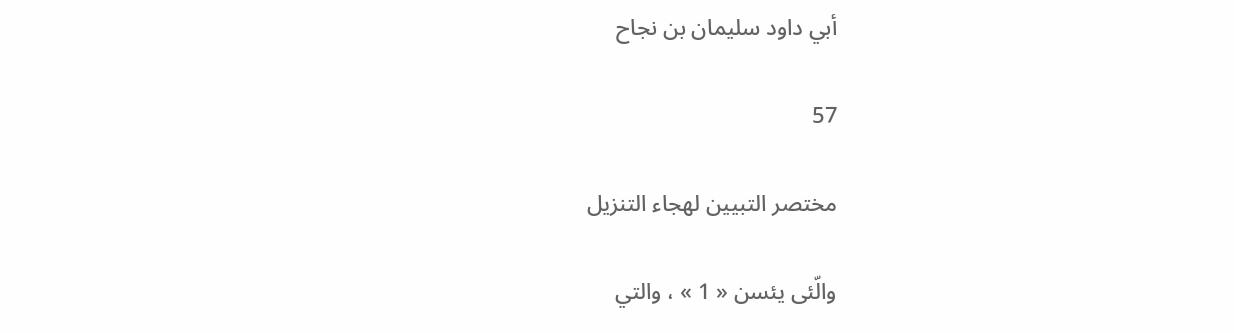أبي داود سليمان بن نجاح

57

مختصر التبيين لهجاء التنزيل

والّئى يئسن « 1 » ، والتي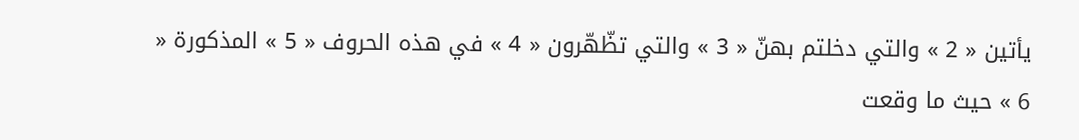يأتين « 2 » والتي دخلتم بهنّ « 3 » والتي تظّهّرون « 4 » في هذه الحروف « 5 » المذكورة « 6 » حيث ما وقعت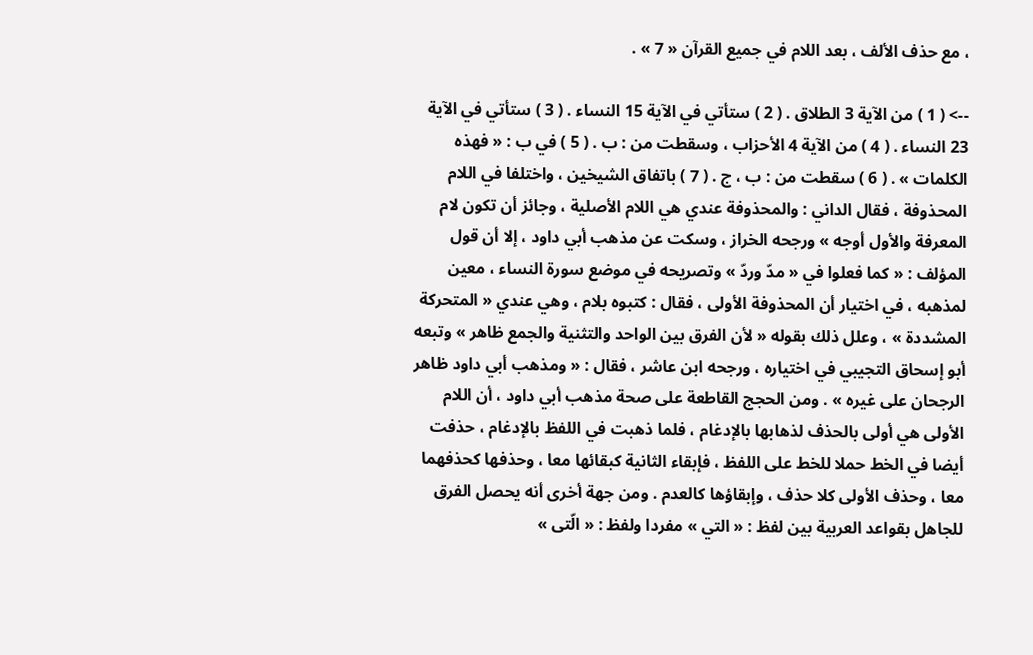، مع حذف الألف ، بعد اللام في جميع القرآن « 7 » .

--> ( 1 ) من الآية 3 الطلاق . ( 2 ) ستأتي في الآية 15 النساء . ( 3 ) ستأتي في الآية 23 النساء . ( 4 ) من الآية 4 الأحزاب ، وسقطت من : ب . ( 5 ) في ب : « فهذه الكلمات » . ( 6 ) سقطت من : ب ، ج . ( 7 ) باتفاق الشيخين ، واختلفا في اللام المحذوفة ، فقال الداني : والمحذوفة عندي هي اللام الأصلية ، وجائز أن تكون لام المعرفة والأول أوجه » ورجحه الخراز ، وسكت عن مذهب أبي داود ، إلا أن قول المؤلف : « كما فعلوا في « مدّ وردّ » وتصريحه في موضع سورة النساء ، معين لمذهبه ، في اختيار أن المحذوفة الأولى ، فقال : كتبوه بلام ، وهي عندي « المتحركة المشددة » ، وعلل ذلك بقوله « لأن الفرق بين الواحد والتثنية والجمع ظاهر » وتبعه أبو إسحاق التجيبي في اختياره ، ورجحه ابن عاشر ، فقال : « ومذهب أبي داود ظاهر الرجحان على غيره » . ومن الحجج القاطعة على صحة مذهب أبي داود ، أن اللام الأولى هي أولى بالحذف لذهابها بالإدغام ، فلما ذهبت في اللفظ بالإدغام ، حذفت أيضا في الخط حملا للخط على اللفظ ، فإبقاء الثانية كبقائها معا ، وحذفها كحذفهما معا ، وحذف الأولى كلا حذف ، وإبقاؤها كالعدم . ومن جهة أخرى أنه يحصل الفرق للجاهل بقواعد العربية بين لفظ : « التي » مفردا ولفظ : « الّتى »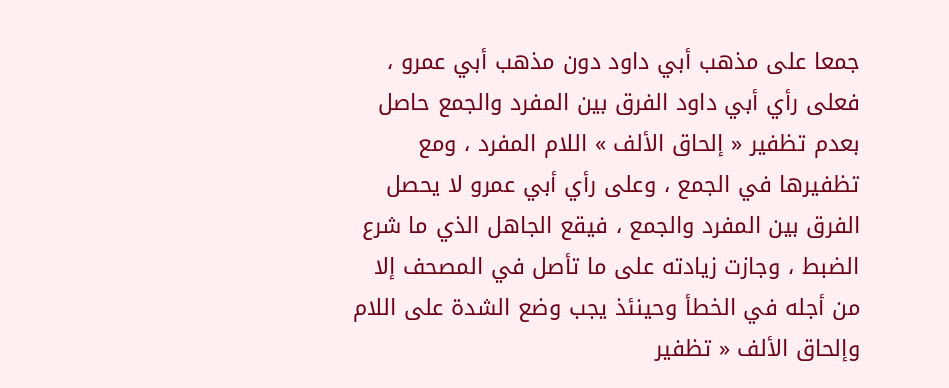جمعا على مذهب أبي داود دون مذهب أبي عمرو ، فعلى رأي أبي داود الفرق بين المفرد والجمع حاصل بعدم تظفير « إلحاق الألف » اللام المفرد ، ومع تظفيرها في الجمع ، وعلى رأي أبي عمرو لا يحصل الفرق بين المفرد والجمع ، فيقع الجاهل الذي ما شرع الضبط ، وجازت زيادته على ما تأصل في المصحف إلا من أجله في الخطأ وحينئذ يجب وضع الشدة على اللام وإلحاق الألف « تظفير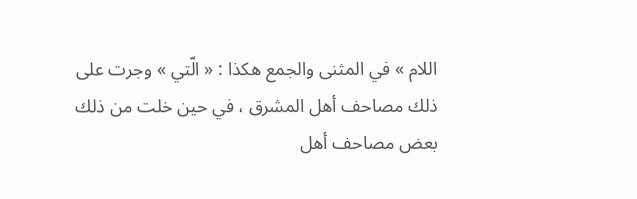اللام » في المثنى والجمع هكذا : « الّتي » وجرت على ذلك مصاحف أهل المشرق ، في حين خلت من ذلك بعض مصاحف أهل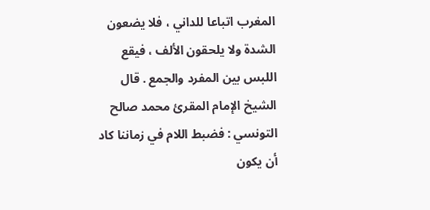المغرب اتباعا للداني ، فلا يضعون الشدة ولا يلحقون الألف ، فيقع اللبس بين المفرد والجمع . قال الشيخ الإمام المقرئ محمد صالح التونسي : فضبط اللام في زماننا كاد أن يكون